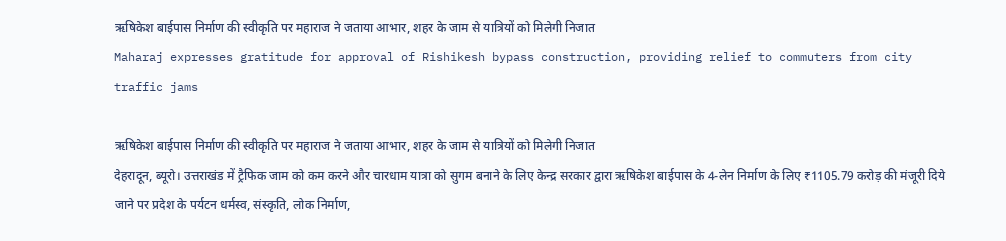ऋषिकेश बाईपास निर्माण की स्वीकृति पर महाराज ने जताया आभार, शहर के जाम से यात्रियों को मिलेगी निजात
Maharaj expresses gratitude for approval of Rishikesh bypass construction, providing relief to commuters from city traffic jams

ऋषिकेश बाईपास निर्माण की स्वीकृति पर महाराज ने जताया आभार, शहर के जाम से यात्रियों को मिलेगी निजात
देहरादून, ब्यूरो। उत्तराखंड में ट्रैफिक जाम को कम करने और चारधाम यात्रा को सुगम बनाने के लिए केन्द्र सरकार द्वारा ऋषिकेश बाईपास के 4-लेन निर्माण के लिए ₹1105.79 करोड़ की मंजूरी दिये जाने पर प्रदेश के पर्यटन धर्मस्व, संस्कृति, लोक निर्माण,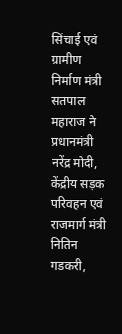सिंचाई एवं ग्रामीण निर्माण मंत्री सतपाल महाराज ने प्रधानमंत्री नरेंद्र मोदी, केंद्रीय सड़क परिवहन एवं राजमार्ग मंत्री नितिन गडकरी,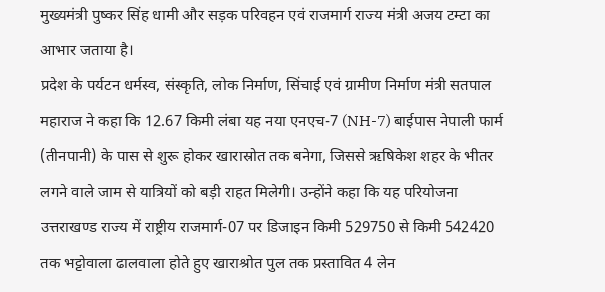मुख्यमंत्री पुष्कर सिंह धामी और सड़क परिवहन एवं राजमार्ग राज्य मंत्री अजय टम्टा का आभार जताया है।
प्रदेश के पर्यटन धर्मस्व, संस्कृति, लोक निर्माण, सिंचाई एवं ग्रामीण निर्माण मंत्री सतपाल महाराज ने कहा कि 12.67 किमी लंबा यह नया एनएच-7 (NH-7) बाईपास नेपाली फार्म (तीनपानी) के पास से शुरू होकर खारास्रोत तक बनेगा, जिससे ऋषिकेश शहर के भीतर लगने वाले जाम से यात्रियों को बड़ी राहत मिलेगी। उन्होंने कहा कि यह परियोजना उत्तराखण्ड राज्य में राष्ट्रीय राजमार्ग-07 पर डिजाइन किमी 529750 से किमी 542420 तक भट्टोवाला ढालवाला होते हुए खाराश्रोत पुल तक प्रस्तावित 4 लेन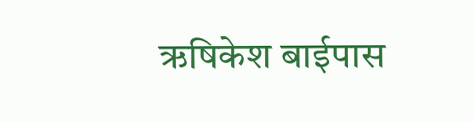ऋषिकेश बाईपास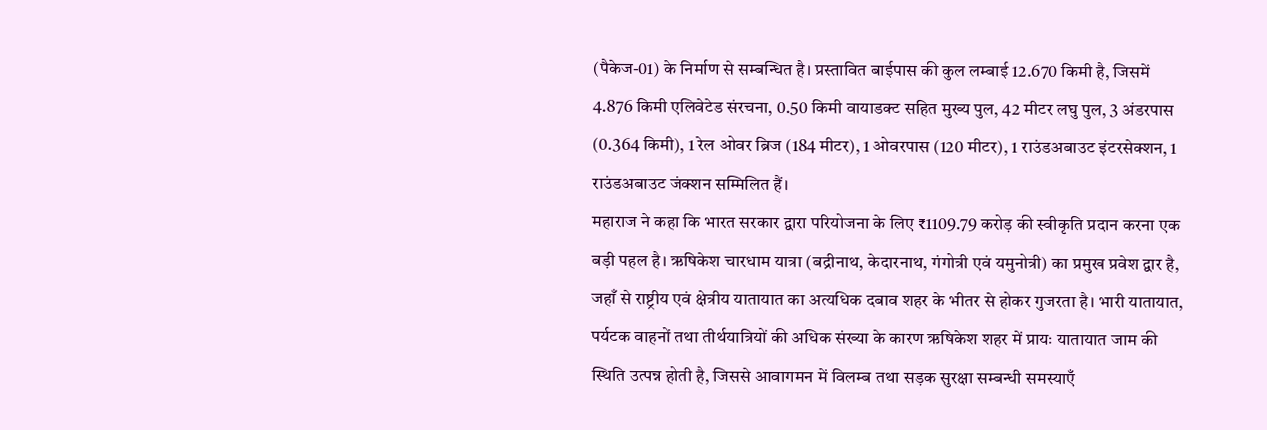(पैकेज-01) के निर्माण से सम्बन्धित है। प्रस्तावित बाईपास की कुल लम्बाई 12.670 किमी है, जिसमें 4.876 किमी एलिवेटेड संरचना, 0.50 किमी वायाडक्ट सहित मुख्य पुल, 42 मीटर लघु पुल, 3 अंडरपास (0.364 किमी), 1 रेल ओवर ब्रिज (184 मीटर), 1 ओवरपास (120 मीटर), 1 राउंडअबाउट इंटरसेक्शन, 1 राउंडअबाउट जंक्शन सम्मिलित हैं।
महाराज ने कहा कि भारत सरकार द्वारा परियोजना के लिए ₹1109.79 करोड़ की स्वीकृति प्रदान करना एक बड़ी पहल है। ऋषिकेश चारधाम यात्रा (बद्रीनाथ, केदारनाथ, गंगोत्री एवं यमुनोत्री) का प्रमुख प्रवेश द्वार है, जहाँ से राष्ट्रीय एवं क्षेत्रीय यातायात का अत्यधिक दबाव शहर के भीतर से होकर गुजरता है। भारी यातायात, पर्यटक वाहनों तथा तीर्थयात्रियों की अधिक संख्या के कारण ऋषिकेश शहर में प्रायः यातायात जाम की स्थिति उत्पन्न होती है, जिससे आवागमन में विलम्ब तथा सड़क सुरक्षा सम्बन्धी समस्याएँ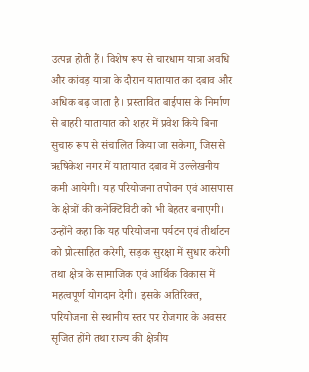उत्पन्न होती हैं। विशेष रूप से चारधाम यात्रा अवधि और कांवड़ यात्रा के दौरान यातायात का दबाव और अधिक बढ़ जाता है। प्रस्तावित बाईपास के निर्माण से बाहरी यातायात को शहर में प्रवेश किये बिना सुचारु रूप से संचालित किया जा सकेगा, जिससे ऋषिकेश नगर में यातायात दबाव में उल्लेखनीय कमी आयेगी। यह परियोजना तपोवन एवं आसपास के क्षेत्रों की कनेक्टिविटी को भी बेहतर बनाएगी।
उन्होंने कहा कि यह परियोजना पर्यटन एवं तीर्थाटन को प्रोत्साहित करेगी, सड़क सुरक्षा में सुधार करेगी तथा क्षेत्र के सामाजिक एवं आर्थिक विकास में महत्वपूर्ण योगदान देगी। इसके अतिरिक्त, परियोजना से स्थानीय स्तर पर रोजगार के अवसर सृजित होंगे तथा राज्य की क्षेत्रीय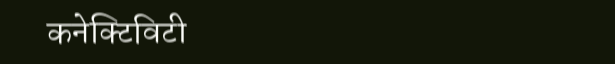कनेक्टिविटी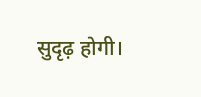सुदृढ़ होगी।